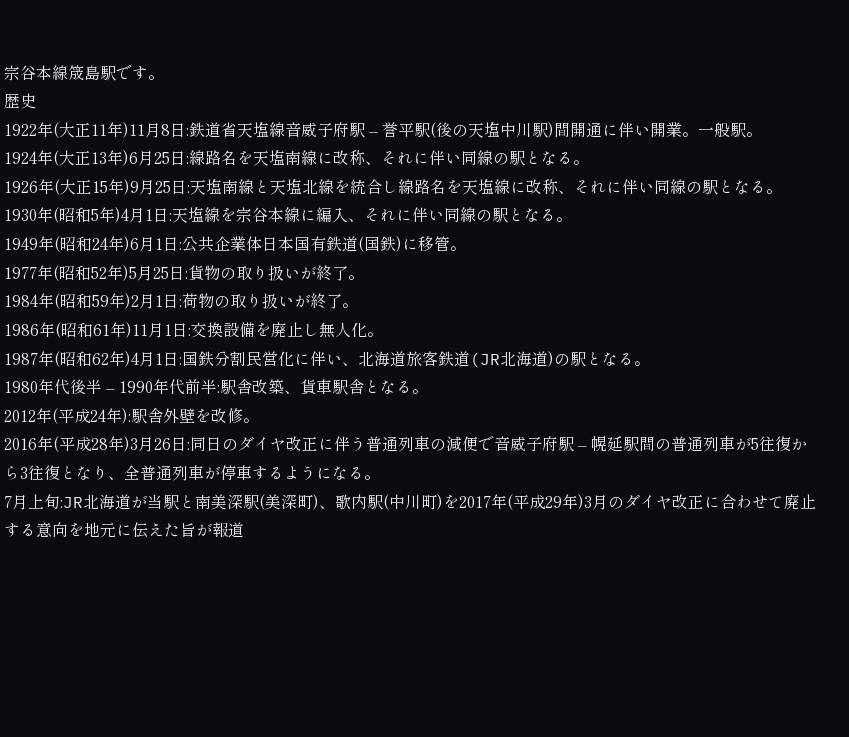宗谷本線筬島駅です。
歴史
1922年(大正11年)11月8日:鉄道省天塩線音威子府駅 – 誉平駅(後の天塩中川駅)間開通に伴い開業。一般駅。
1924年(大正13年)6月25日:線路名を天塩南線に改称、それに伴い同線の駅となる。
1926年(大正15年)9月25日:天塩南線と天塩北線を統合し線路名を天塩線に改称、それに伴い同線の駅となる。
1930年(昭和5年)4月1日:天塩線を宗谷本線に編入、それに伴い同線の駅となる。
1949年(昭和24年)6月1日:公共企業体日本国有鉄道(国鉄)に移管。
1977年(昭和52年)5月25日:貨物の取り扱いが終了。
1984年(昭和59年)2月1日:荷物の取り扱いが終了。
1986年(昭和61年)11月1日:交換設備を廃止し無人化。
1987年(昭和62年)4月1日:国鉄分割民営化に伴い、北海道旅客鉄道(JR北海道)の駅となる。
1980年代後半 – 1990年代前半:駅舎改築、貨車駅舎となる。
2012年(平成24年):駅舎外壁を改修。
2016年(平成28年)3月26日:同日のダイヤ改正に伴う普通列車の減便で音威子府駅 – 幌延駅間の普通列車が5往復から3往復となり、全普通列車が停車するようになる。
7月上旬:JR北海道が当駅と南美深駅(美深町)、歌内駅(中川町)を2017年(平成29年)3月のダイヤ改正に合わせて廃止する意向を地元に伝えた旨が報道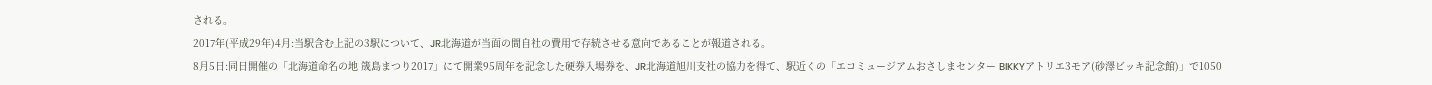される。
2017年(平成29年)4月:当駅含む上記の3駅について、JR北海道が当面の間自社の費用で存続させる意向であることが報道される。
8月5日:同日開催の「北海道命名の地 筬島まつり2017」にて開業95周年を記念した硬券入場券を、JR北海道旭川支社の協力を得て、駅近くの「エコミュージアムおさしまセンター BIKKYアトリエ3モア(砂澤ビッキ記念館)」で1050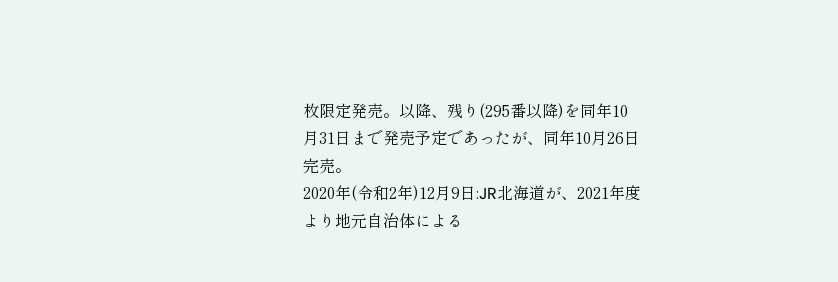枚限定発売。以降、残り(295番以降)を同年10月31日まで発売予定であったが、同年10月26日完売。
2020年(令和2年)12月9日:JR北海道が、2021年度より地元自治体による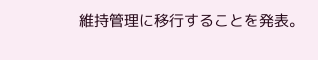維持管理に移行することを発表。